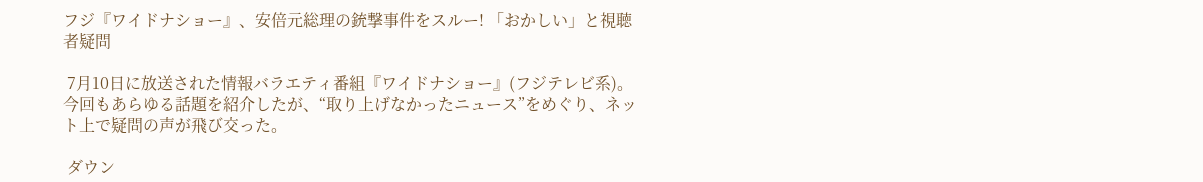フジ『ワイドナショー』、安倍元総理の銃撃事件をスルー! 「おかしい」と視聴者疑問

 7月10日に放送された情報バラエティ番組『ワイドナショー』(フジテレビ系)。今回もあらゆる話題を紹介したが、“取り上げなかったニュース”をめぐり、ネット上で疑問の声が飛び交った。

 ダウン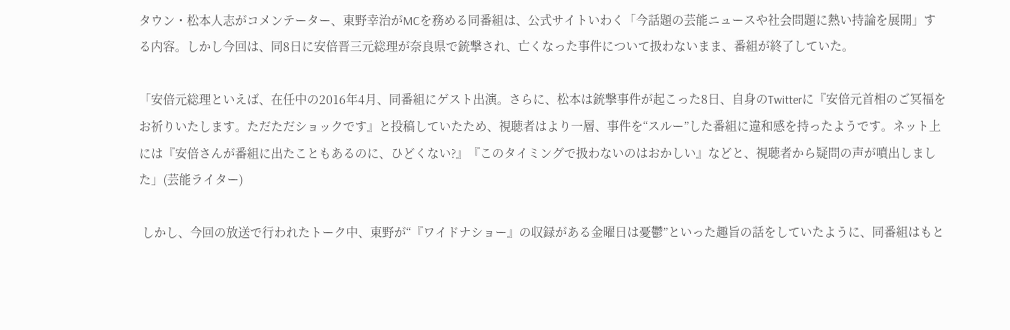タウン・松本人志がコメンテーター、東野幸治がMCを務める同番組は、公式サイトいわく「今話題の芸能ニュースや社会問題に熱い持論を展開」する内容。しかし今回は、同8日に安倍晋三元総理が奈良県で銃撃され、亡くなった事件について扱わないまま、番組が終了していた。

「安倍元総理といえば、在任中の2016年4月、同番組にゲスト出演。さらに、松本は銃撃事件が起こった8日、自身のTwitterに『安倍元首相のご冥福をお祈りいたします。ただただショックです』と投稿していたため、視聴者はより一層、事件を“スルー”した番組に違和感を持ったようです。ネット上には『安倍さんが番組に出たこともあるのに、ひどくない?』『このタイミングで扱わないのはおかしい』などと、視聴者から疑問の声が噴出しました」(芸能ライター)

 しかし、今回の放送で行われたトーク中、東野が“『ワイドナショー』の収録がある金曜日は憂鬱”といった趣旨の話をしていたように、同番組はもと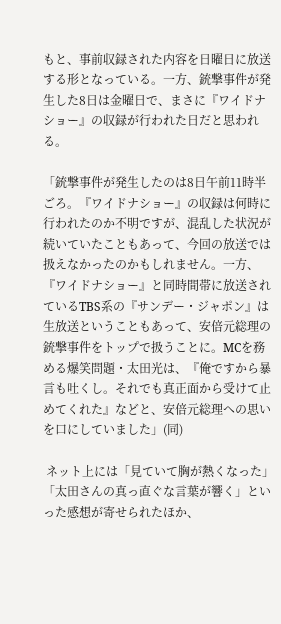もと、事前収録された内容を日曜日に放送する形となっている。一方、銃撃事件が発生した8日は金曜日で、まさに『ワイドナショー』の収録が行われた日だと思われる。

「銃撃事件が発生したのは8日午前11時半ごろ。『ワイドナショー』の収録は何時に行われたのか不明ですが、混乱した状況が続いていたこともあって、今回の放送では扱えなかったのかもしれません。一方、『ワイドナショー』と同時間帯に放送されているTBS系の『サンデー・ジャポン』は生放送ということもあって、安倍元総理の銃撃事件をトップで扱うことに。MCを務める爆笑問題・太田光は、『俺ですから暴言も吐くし。それでも真正面から受けて止めてくれた』などと、安倍元総理への思いを口にしていました」(同)

 ネット上には「見ていて胸が熱くなった」「太田さんの真っ直ぐな言葉が響く」といった感想が寄せられたほか、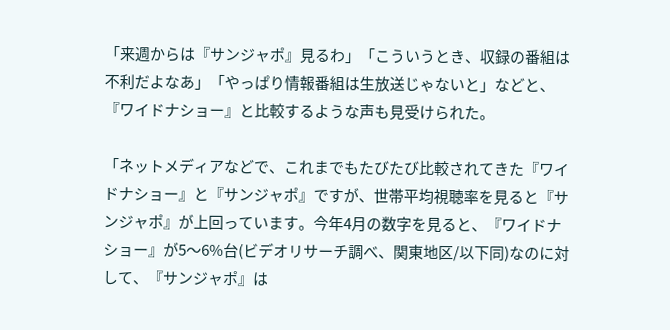「来週からは『サンジャポ』見るわ」「こういうとき、収録の番組は不利だよなあ」「やっぱり情報番組は生放送じゃないと」などと、『ワイドナショー』と比較するような声も見受けられた。

「ネットメディアなどで、これまでもたびたび比較されてきた『ワイドナショー』と『サンジャポ』ですが、世帯平均視聴率を見ると『サンジャポ』が上回っています。今年4月の数字を見ると、『ワイドナショー』が5〜6%台(ビデオリサーチ調べ、関東地区/以下同)なのに対して、『サンジャポ』は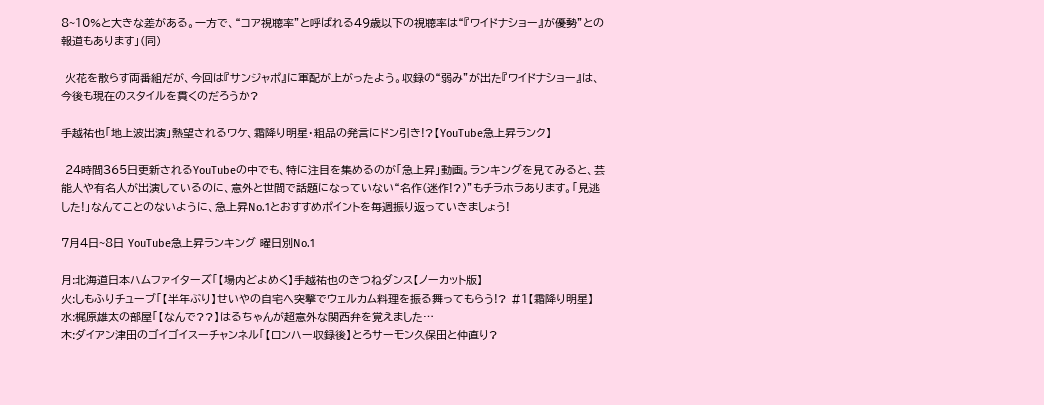8~10%と大きな差がある。一方で、“コア視聴率”と呼ばれる49歳以下の視聴率は“『ワイドナショー』が優勢”との報道もあります」(同)

 火花を散らす両番組だが、今回は『サンジャポ』に軍配が上がったよう。収録の“弱み”が出た『ワイドナショー』は、今後も現在のスタイルを貫くのだろうか?

手越祐也「地上波出演」熱望されるワケ、霜降り明星・粗品の発言にドン引き!?【YouTube急上昇ランク】

 24時間365日更新されるYouTubeの中でも、特に注目を集めるのが「急上昇」動画。ランキングを見てみると、芸能人や有名人が出演しているのに、意外と世間で話題になっていない“名作(迷作!?)”もチラホラあります。「見逃した!」なんてことのないように、急上昇No.1とおすすめポイントを毎週振り返っていきましょう!

7月4日~8日 YouTube急上昇ランキング 曜日別No.1

月:北海道日本ハムファイターズ「【場内どよめく】手越祐也のきつねダンス【ノーカット版】
火:しもふりチューブ「【半年ぶり】せいやの自宅へ突撃でウェルカム料理を振る舞ってもらう!? #1【霜降り明星】
水:梶原雄太の部屋「【なんで??】はるちゃんが超意外な関西弁を覚えました…
木:ダイアン津田のゴイゴイスーチャンネル「【ロンハー収録後】とろサーモン久保田と仲直り?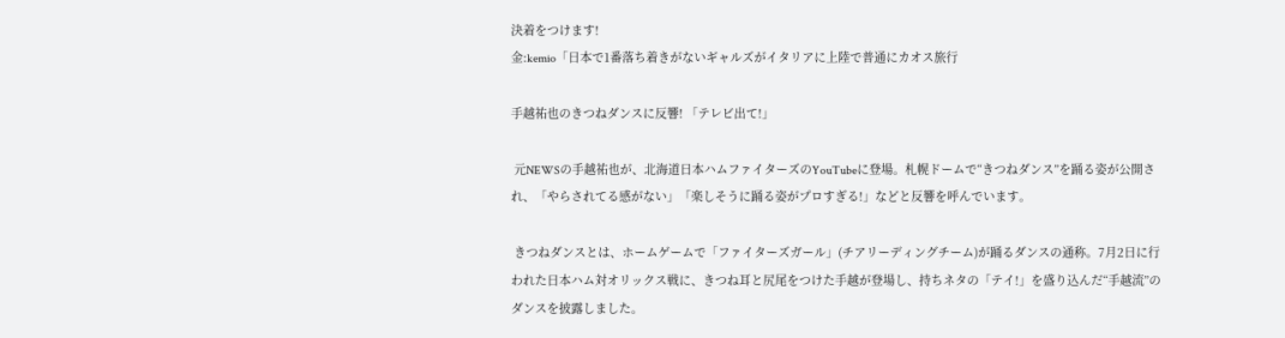決着をつけます!
金:kemio「日本で1番落ち着きがないギャルズがイタリアに上陸で普通にカオス旅行

手越祐也のきつねダンスに反響! 「テレビ出て!」

 元NEWSの手越祐也が、北海道日本ハムファイターズのYouTubeに登場。札幌ドームで“きつねダンス”を踊る姿が公開され、「やらされてる感がない」「楽しそうに踊る姿がプロすぎる!」などと反響を呼んでいます。

 きつねダンスとは、ホームゲームで「ファイターズガール」(チアリーディングチーム)が踊るダンスの通称。7月2日に行われた日本ハム対オリックス戦に、きつね耳と尻尾をつけた手越が登場し、持ちネタの「テイ!」を盛り込んだ“手越流”のダンスを披露しました。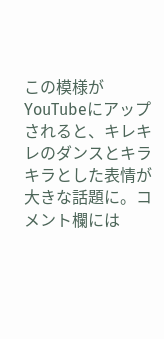この模様がYouTubeにアップされると、キレキレのダンスとキラキラとした表情が大きな話題に。コメント欄には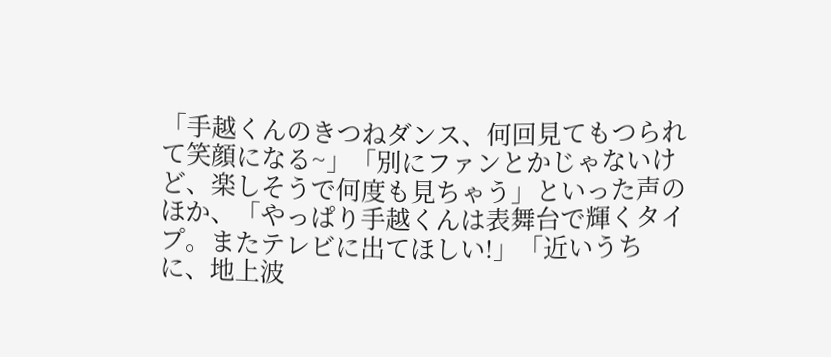「手越くんのきつねダンス、何回見てもつられて笑顔になる~」「別にファンとかじゃないけど、楽しそうで何度も見ちゃう」といった声のほか、「やっぱり手越くんは表舞台で輝くタイプ。またテレビに出てほしい!」「近いうちに、地上波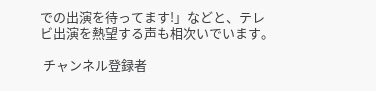での出演を待ってます!」などと、テレビ出演を熱望する声も相次いでいます。

 チャンネル登録者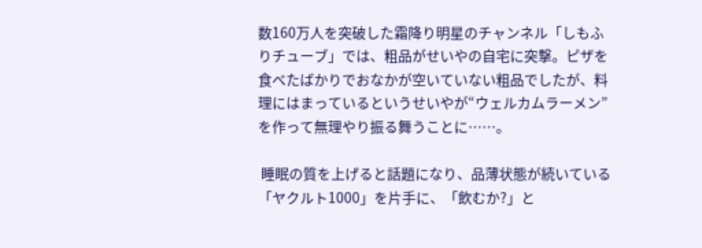数160万人を突破した霜降り明星のチャンネル「しもふりチューブ」では、粗品がせいやの自宅に突撃。ピザを食べたばかりでおなかが空いていない粗品でしたが、料理にはまっているというせいやが“ウェルカムラーメン”を作って無理やり振る舞うことに……。

 睡眠の質を上げると話題になり、品薄状態が続いている「ヤクルト1000」を片手に、「飲むか?」と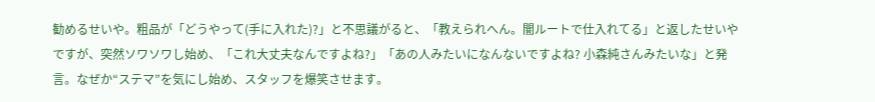勧めるせいや。粗品が「どうやって(手に入れた)?」と不思議がると、「教えられへん。闇ルートで仕入れてる」と返したせいやですが、突然ソワソワし始め、「これ大丈夫なんですよね?」「あの人みたいになんないですよね? 小森純さんみたいな」と発言。なぜか“ステマ”を気にし始め、スタッフを爆笑させます。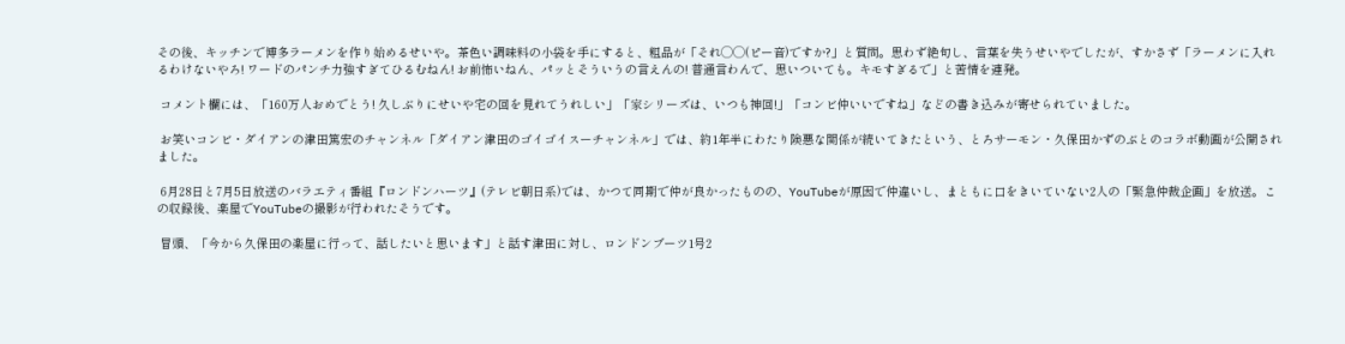その後、キッチンで博多ラーメンを作り始めるせいや。茶色い調味料の小袋を手にすると、粗品が「それ◯◯(ピー音)ですか?」と質問。思わず絶句し、言葉を失うせいやでしたが、すかさず「ラーメンに入れるわけないやろ! ワードのパンチ力強すぎてひるむねん! お前怖いねん、パッとそういうの言えんの! 普通言わんで、思いついても。キモすぎるで」と苦情を連発。

 コメント欄には、「160万人おめでとう! 久しぶりにせいや宅の回を見れてうれしい」「家シリーズは、いつも神回!」「コンビ仲いいですね」などの書き込みが寄せられていました。

 お笑いコンビ・ダイアンの津田篤宏のチャンネル「ダイアン津田のゴイゴイスーチャンネル」では、約1年半にわたり険悪な関係が続いてきたという、とろサーモン・久保田かずのぶとのコラボ動画が公開されました。

 6月28日と7月5日放送のバラエティ番組『ロンドンハーツ』(テレビ朝日系)では、かつて同期で仲が良かったものの、YouTubeが原因で仲違いし、まともに口をきいていない2人の「緊急仲裁企画」を放送。この収録後、楽屋でYouTubeの撮影が行われたそうです。

 冒頭、「今から久保田の楽屋に行って、話したいと思います」と話す津田に対し、ロンドンブーツ1号2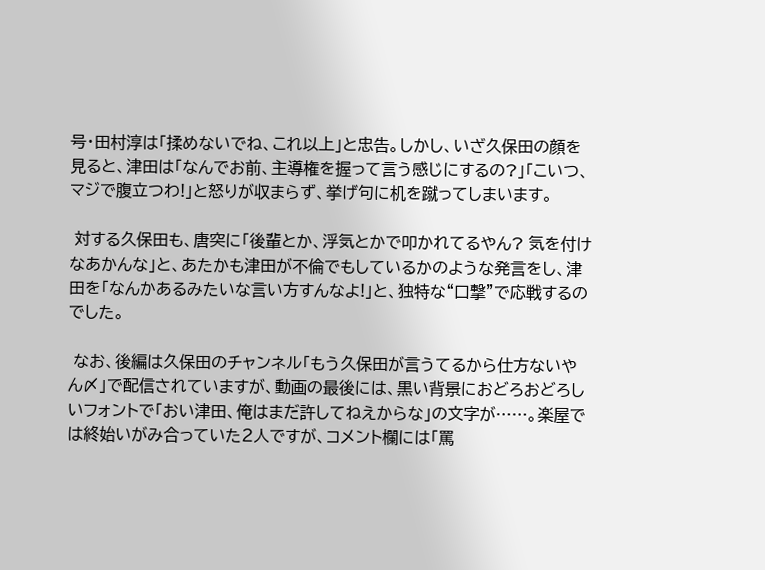号・田村淳は「揉めないでね、これ以上」と忠告。しかし、いざ久保田の顔を見ると、津田は「なんでお前、主導権を握って言う感じにするの?」「こいつ、マジで腹立つわ!」と怒りが収まらず、挙げ句に机を蹴ってしまいます。

 対する久保田も、唐突に「後輩とか、浮気とかで叩かれてるやん? 気を付けなあかんな」と、あたかも津田が不倫でもしているかのような発言をし、津田を「なんかあるみたいな言い方すんなよ!」と、独特な“口撃”で応戦するのでした。

 なお、後編は久保田のチャンネル「もう久保田が言うてるから仕方ないやん〆」で配信されていますが、動画の最後には、黒い背景におどろおどろしいフォントで「おい津田、俺はまだ許してねえからな」の文字が……。楽屋では終始いがみ合っていた2人ですが、コメント欄には「罵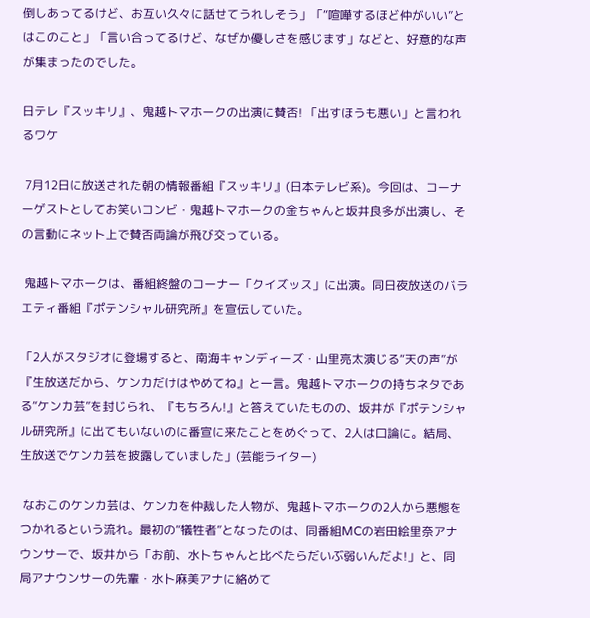倒しあってるけど、お互い久々に話せてうれしそう」「“喧嘩するほど仲がいい”とはこのこと」「言い合ってるけど、なぜか優しさを感じます」などと、好意的な声が集まったのでした。

日テレ『スッキリ』、鬼越トマホークの出演に賛否! 「出すほうも悪い」と言われるワケ

 7月12日に放送された朝の情報番組『スッキリ』(日本テレビ系)。今回は、コーナーゲストとしてお笑いコンビ・鬼越トマホークの金ちゃんと坂井良多が出演し、その言動にネット上で賛否両論が飛び交っている。

 鬼越トマホークは、番組終盤のコーナー「クイズッス」に出演。同日夜放送のバラエティ番組『ポテンシャル研究所』を宣伝していた。

「2人がスタジオに登場すると、南海キャンディーズ・山里亮太演じる“天の声”が『生放送だから、ケンカだけはやめてね』と一言。鬼越トマホークの持ちネタである“ケンカ芸”を封じられ、『もちろん!』と答えていたものの、坂井が『ポテンシャル研究所』に出てもいないのに番宣に来たことをめぐって、2人は口論に。結局、生放送でケンカ芸を披露していました」(芸能ライター)

 なおこのケンカ芸は、ケンカを仲裁した人物が、鬼越トマホークの2人から悪態をつかれるという流れ。最初の“犠牲者”となったのは、同番組MCの岩田絵里奈アナウンサーで、坂井から「お前、水卜ちゃんと比べたらだいぶ弱いんだよ!」と、同局アナウンサーの先輩・水卜麻美アナに絡めて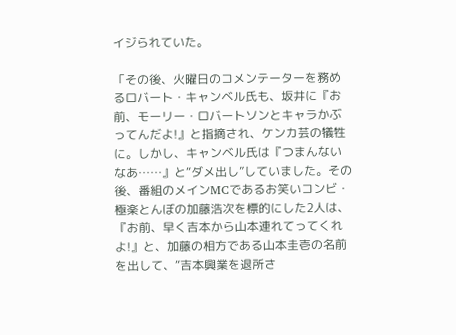イジられていた。

「その後、火曜日のコメンテーターを務めるロバート・キャンベル氏も、坂井に『お前、モーリー・ロバートソンとキャラかぶってんだよ!』と指摘され、ケンカ芸の犠牲に。しかし、キャンベル氏は『つまんないなあ……』と“ダメ出し”していました。その後、番組のメインMCであるお笑いコンビ・極楽とんぼの加藤浩次を標的にした2人は、『お前、早く吉本から山本連れてってくれよ!』と、加藤の相方である山本圭壱の名前を出して、“吉本興業を退所さ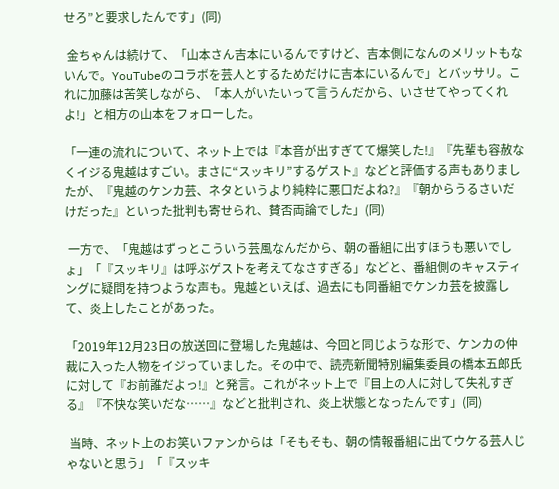せろ”と要求したんです」(同)

 金ちゃんは続けて、「山本さん吉本にいるんですけど、吉本側になんのメリットもないんで。YouTubeのコラボを芸人とするためだけに吉本にいるんで」とバッサリ。これに加藤は苦笑しながら、「本人がいたいって言うんだから、いさせてやってくれよ!」と相方の山本をフォローした。

「一連の流れについて、ネット上では『本音が出すぎてて爆笑した!』『先輩も容赦なくイジる鬼越はすごい。まさに“スッキリ”するゲスト』などと評価する声もありましたが、『鬼越のケンカ芸、ネタというより純粋に悪口だよね?』『朝からうるさいだけだった』といった批判も寄せられ、賛否両論でした」(同)

 一方で、「鬼越はずっとこういう芸風なんだから、朝の番組に出すほうも悪いでしょ」「『スッキリ』は呼ぶゲストを考えてなさすぎる」などと、番組側のキャスティングに疑問を持つような声も。鬼越といえば、過去にも同番組でケンカ芸を披露して、炎上したことがあった。

「2019年12月23日の放送回に登場した鬼越は、今回と同じような形で、ケンカの仲裁に入った人物をイジっていました。その中で、読売新聞特別編集委員の橋本五郎氏に対して『お前誰だよっ!』と発言。これがネット上で『目上の人に対して失礼すぎる』『不快な笑いだな……』などと批判され、炎上状態となったんです」(同)

 当時、ネット上のお笑いファンからは「そもそも、朝の情報番組に出てウケる芸人じゃないと思う」「『スッキ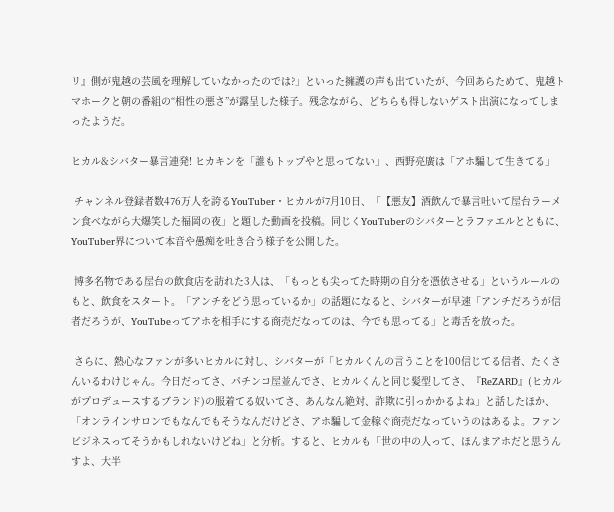リ』側が鬼越の芸風を理解していなかったのでは?」といった擁護の声も出ていたが、今回あらためて、鬼越トマホークと朝の番組の“相性の悪さ”が露呈した様子。残念ながら、どちらも得しないゲスト出演になってしまったようだ。

ヒカル&シバター暴言連発! ヒカキンを「誰もトップやと思ってない」、西野亮廣は「アホ騙して生きてる」

 チャンネル登録者数476万人を誇るYouTuber・ヒカルが7月10日、「【悪友】酒飲んで暴言吐いて屋台ラーメン食べながら大爆笑した福岡の夜」と題した動画を投稿。同じくYouTuberのシバターとラファエルとともに、YouTuber界について本音や愚痴を吐き合う様子を公開した。

 博多名物である屋台の飲食店を訪れた3人は、「もっとも尖ってた時期の自分を憑依させる」というルールのもと、飲食をスタート。「アンチをどう思っているか」の話題になると、シバターが早速「アンチだろうが信者だろうが、YouTubeってアホを相手にする商売だなってのは、今でも思ってる」と毒舌を放った。

 さらに、熱心なファンが多いヒカルに対し、シバターが「ヒカルくんの言うことを100信じてる信者、たくさんいるわけじゃん。今日だってさ、パチンコ屋並んでさ、ヒカルくんと同じ髪型してさ、『ReZARD』(ヒカルがプロデュースするブランド)の服着てる奴いてさ、あんなん絶対、詐欺に引っかかるよね」と話したほか、「オンラインサロンでもなんでもそうなんだけどさ、アホ騙して金稼ぐ商売だなっていうのはあるよ。ファンビジネスってそうかもしれないけどね」と分析。すると、ヒカルも「世の中の人って、ほんまアホだと思うんすよ、大半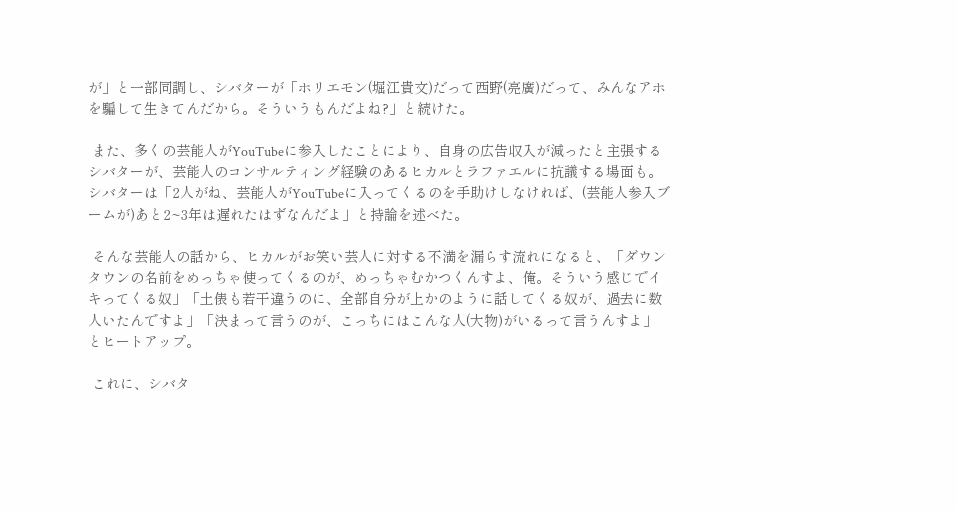が」と一部同調し、シバターが「ホリエモン(堀江貴文)だって西野(亮廣)だって、みんなアホを騙して生きてんだから。そういうもんだよね?」と続けた。

 また、多くの芸能人がYouTubeに参入したことにより、自身の広告収入が減ったと主張するシバターが、芸能人のコンサルティング経験のあるヒカルとラファエルに抗議する場面も。シバターは「2人がね、芸能人がYouTubeに入ってくるのを手助けしなければ、(芸能人参入ブームが)あと2~3年は遅れたはずなんだよ」と持論を述べた。

 そんな芸能人の話から、ヒカルがお笑い芸人に対する不満を漏らす流れになると、「ダウンタウンの名前をめっちゃ使ってくるのが、めっちゃむかつくんすよ、俺。そういう感じでイキってくる奴」「土俵も若干違うのに、全部自分が上かのように話してくる奴が、過去に数人いたんですよ」「決まって言うのが、こっちにはこんな人(大物)がいるって言うんすよ」とヒートアップ。

 これに、シバタ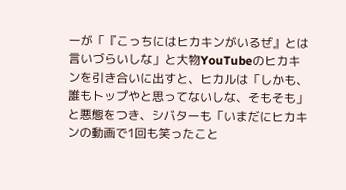ーが「『こっちにはヒカキンがいるぜ』とは言いづらいしな」と大物YouTubeのヒカキンを引き合いに出すと、ヒカルは「しかも、誰もトップやと思ってないしな、そもそも」と悪態をつき、シバターも「いまだにヒカキンの動画で1回も笑ったこと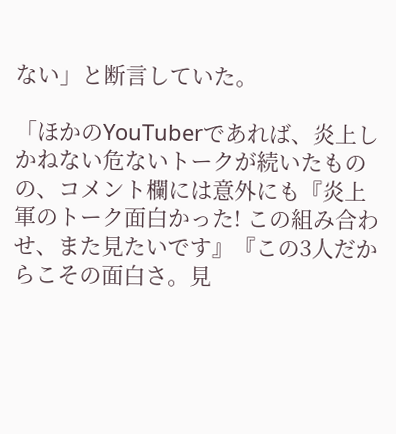ない」と断言していた。

「ほかのYouTuberであれば、炎上しかねない危ないトークが続いたものの、コメント欄には意外にも『炎上軍のトーク面白かった! この組み合わせ、また見たいです』『この3人だからこその面白さ。見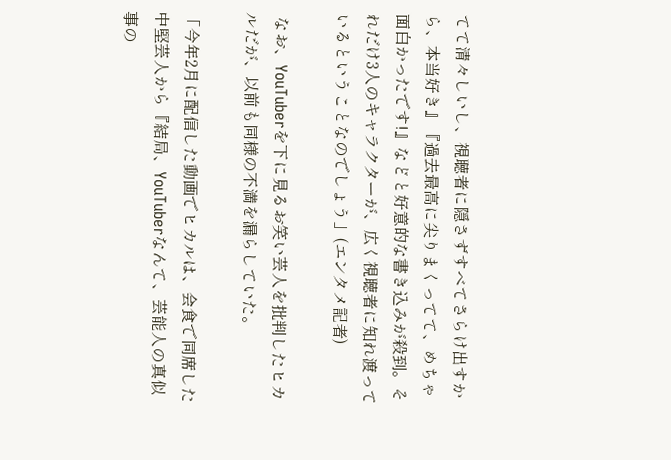てて清々しいし、視聴者に隠さずすべてさらけ出すから、本当好き』『過去最高に尖りまくってて、めちゃ面白かったです!』などと好意的な書き込みが殺到。それだけ3人のキャラクターが、広く視聴者に知れ渡っているということなのでしょう」(エンタメ記者)

 なお、YouTuberを下に見るお笑い芸人を批判したヒカルだが、以前も同様の不満を漏らしていた。

「今年2月に配信した動画でヒカルは、会食で同席した中堅芸人から『結局、YouTuberなんて、芸能人の真似事の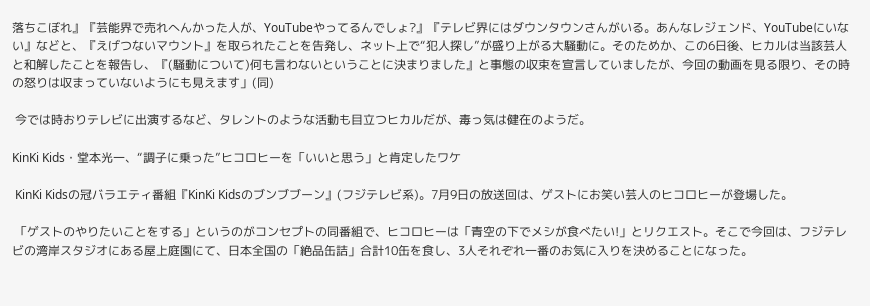落ちこぼれ』『芸能界で売れへんかった人が、YouTubeやってるんでしょ?』『テレビ界にはダウンタウンさんがいる。あんなレジェンド、YouTubeにいない』などと、『えげつないマウント』を取られたことを告発し、ネット上で“犯人探し”が盛り上がる大騒動に。そのためか、この6日後、ヒカルは当該芸人と和解したことを報告し、『(騒動について)何も言わないということに決まりました』と事態の収束を宣言していましたが、今回の動画を見る限り、その時の怒りは収まっていないようにも見えます」(同)

 今では時おりテレビに出演するなど、タレントのような活動も目立つヒカルだが、毒っ気は健在のようだ。

KinKi Kids・堂本光一、“調子に乗った”ヒコロヒーを「いいと思う」と肯定したワケ

 KinKi Kidsの冠バラエティ番組『KinKi Kidsのブンブブーン』(フジテレビ系)。7月9日の放送回は、ゲストにお笑い芸人のヒコロヒーが登場した。

 「ゲストのやりたいことをする」というのがコンセプトの同番組で、ヒコロヒーは「青空の下でメシが食べたい!」とリクエスト。そこで今回は、フジテレビの湾岸スタジオにある屋上庭園にて、日本全国の「絶品缶詰」合計10缶を食し、3人それぞれ一番のお気に入りを決めることになった。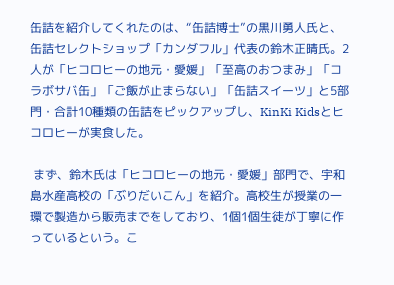缶詰を紹介してくれたのは、“缶詰博士”の黒川勇人氏と、缶詰セレクトショップ「カンダフル」代表の鈴木正晴氏。2人が「ヒコロヒーの地元・愛媛」「至高のおつまみ」「コラボサバ缶」「ご飯が止まらない」「缶詰スイーツ」と5部門・合計10種類の缶詰をピックアップし、KinKi Kidsとヒコロヒーが実食した。

 まず、鈴木氏は「ヒコロヒーの地元・愛媛」部門で、宇和島水産高校の「ぶりだいこん」を紹介。高校生が授業の一環で製造から販売までをしており、1個1個生徒が丁寧に作っているという。こ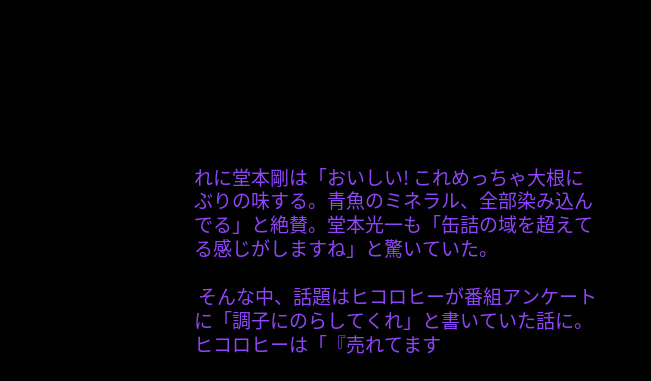れに堂本剛は「おいしい! これめっちゃ大根にぶりの味する。青魚のミネラル、全部染み込んでる」と絶賛。堂本光一も「缶詰の域を超えてる感じがしますね」と驚いていた。

 そんな中、話題はヒコロヒーが番組アンケートに「調子にのらしてくれ」と書いていた話に。ヒコロヒーは「『売れてます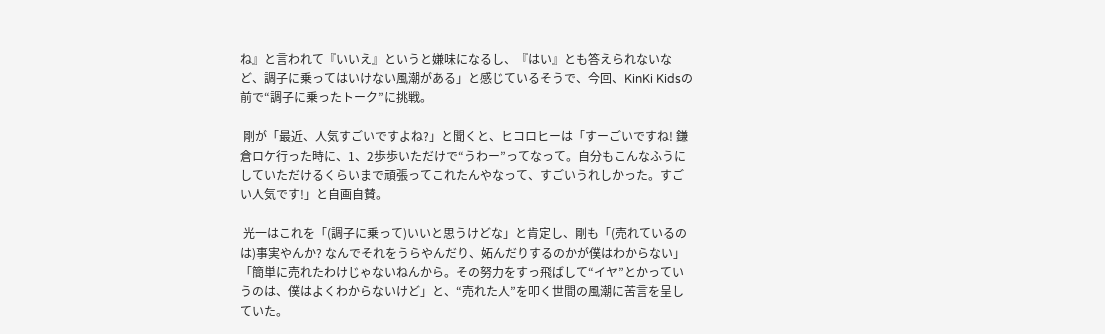ね』と言われて『いいえ』というと嫌味になるし、『はい』とも答えられないなど、調子に乗ってはいけない風潮がある」と感じているそうで、今回、KinKi Kidsの前で“調子に乗ったトーク”に挑戦。

 剛が「最近、人気すごいですよね?」と聞くと、ヒコロヒーは「すーごいですね! 鎌倉ロケ行った時に、1、2歩歩いただけで“うわー”ってなって。自分もこんなふうにしていただけるくらいまで頑張ってこれたんやなって、すごいうれしかった。すごい人気です!」と自画自賛。

 光一はこれを「(調子に乗って)いいと思うけどな」と肯定し、剛も「(売れているのは)事実やんか? なんでそれをうらやんだり、妬んだりするのかが僕はわからない」「簡単に売れたわけじゃないねんから。その努力をすっ飛ばして“イヤ”とかっていうのは、僕はよくわからないけど」と、“売れた人”を叩く世間の風潮に苦言を呈していた。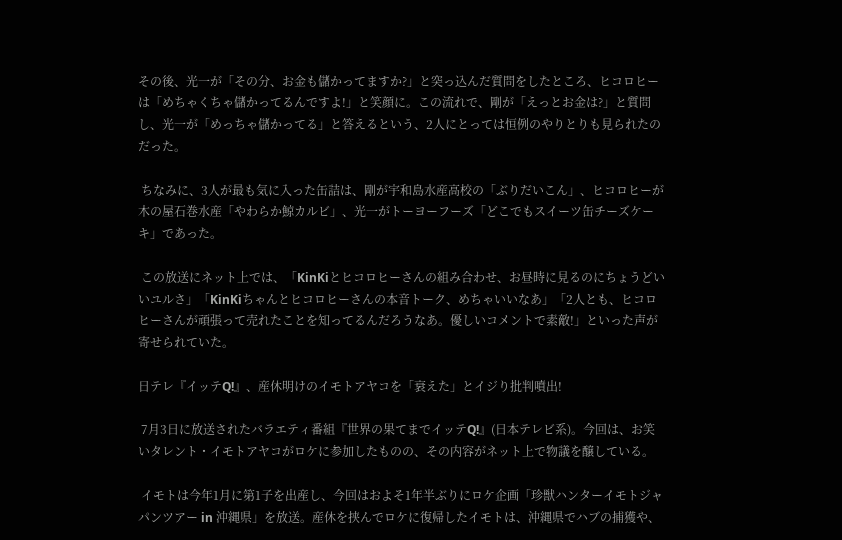その後、光一が「その分、お金も儲かってますか?」と突っ込んだ質問をしたところ、ヒコロヒーは「めちゃくちゃ儲かってるんですよ!」と笑顔に。この流れで、剛が「えっとお金は?」と質問し、光一が「めっちゃ儲かってる」と答えるという、2人にとっては恒例のやりとりも見られたのだった。

 ちなみに、3人が最も気に入った缶詰は、剛が宇和島水産高校の「ぶりだいこん」、ヒコロヒーが木の屋石巻水産「やわらか鯨カルビ」、光一がトーヨーフーズ「どこでもスイーツ缶チーズケーキ」であった。

 この放送にネット上では、「KinKiとヒコロヒーさんの組み合わせ、お昼時に見るのにちょうどいいユルさ」「KinKiちゃんとヒコロヒーさんの本音トーク、めちゃいいなあ」「2人とも、ヒコロヒーさんが頑張って売れたことを知ってるんだろうなあ。優しいコメントで素敵!」といった声が寄せられていた。

日テレ『イッテQ!』、産休明けのイモトアヤコを「衰えた」とイジり批判噴出!

 7月3日に放送されたバラエティ番組『世界の果てまでイッテQ!』(日本テレビ系)。今回は、お笑いタレント・イモトアヤコがロケに参加したものの、その内容がネット上で物議を醸している。

 イモトは今年1月に第1子を出産し、今回はおよそ1年半ぶりにロケ企画「珍獣ハンターイモトジャパンツアー in 沖縄県」を放送。産休を挟んでロケに復帰したイモトは、沖縄県でハブの捕獲や、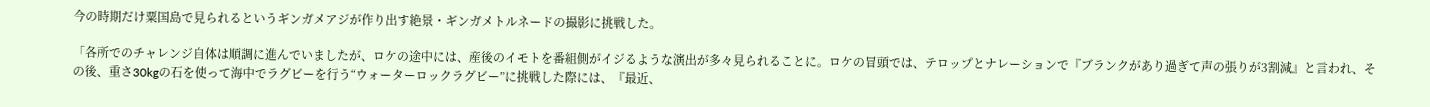今の時期だけ粟国島で見られるというギンガメアジが作り出す絶景・ギンガメトルネードの撮影に挑戦した。

「各所でのチャレンジ自体は順調に進んでいましたが、ロケの途中には、産後のイモトを番組側がイジるような演出が多々見られることに。ロケの冒頭では、テロップとナレーションで『ブランクがあり過ぎて声の張りが3割減』と言われ、その後、重さ30kgの石を使って海中でラグビーを行う“ウォーターロックラグビー”に挑戦した際には、『最近、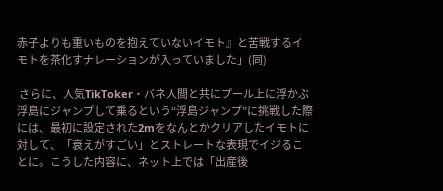赤子よりも重いものを抱えていないイモト』と苦戦するイモトを茶化すナレーションが入っていました」(同)

 さらに、人気TikToker・バネ人間と共にプール上に浮かぶ浮島にジャンプして乗るという“浮島ジャンプ”に挑戦した際には、最初に設定された2mをなんとかクリアしたイモトに対して、「衰えがすごい」とストレートな表現でイジることに。こうした内容に、ネット上では「出産後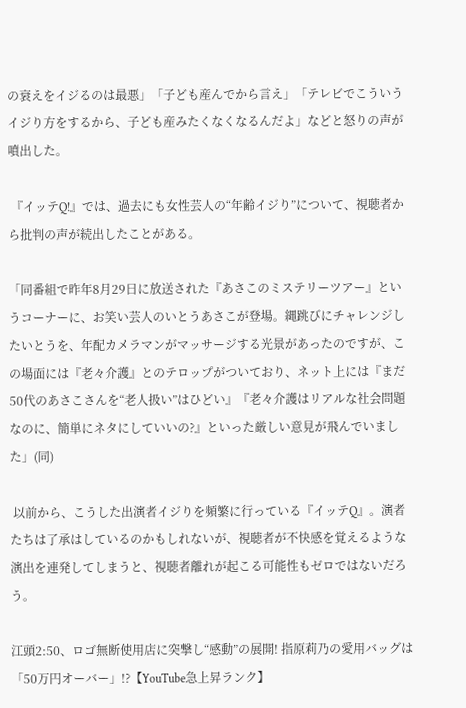の衰えをイジるのは最悪」「子ども産んでから言え」「テレビでこういうイジり方をするから、子ども産みたくなくなるんだよ」などと怒りの声が噴出した。

 『イッテQ!』では、過去にも女性芸人の“年齢イジり”について、視聴者から批判の声が続出したことがある。

「同番組で昨年8月29日に放送された『あさこのミステリーツアー』というコーナーに、お笑い芸人のいとうあさこが登場。縄跳びにチャレンジしたいとうを、年配カメラマンがマッサージする光景があったのですが、この場面には『老々介護』とのテロップがついており、ネット上には『まだ50代のあさこさんを“老人扱い”はひどい』『老々介護はリアルな社会問題なのに、簡単にネタにしていいの?』といった厳しい意見が飛んでいました」(同)

 以前から、こうした出演者イジりを頻繁に行っている『イッテQ』。演者たちは了承はしているのかもしれないが、視聴者が不快感を覚えるような演出を連発してしまうと、視聴者離れが起こる可能性もゼロではないだろう。

江頭2:50、ロゴ無断使用店に突撃し“感動”の展開! 指原莉乃の愛用バッグは「50万円オーバー」!?【YouTube急上昇ランク】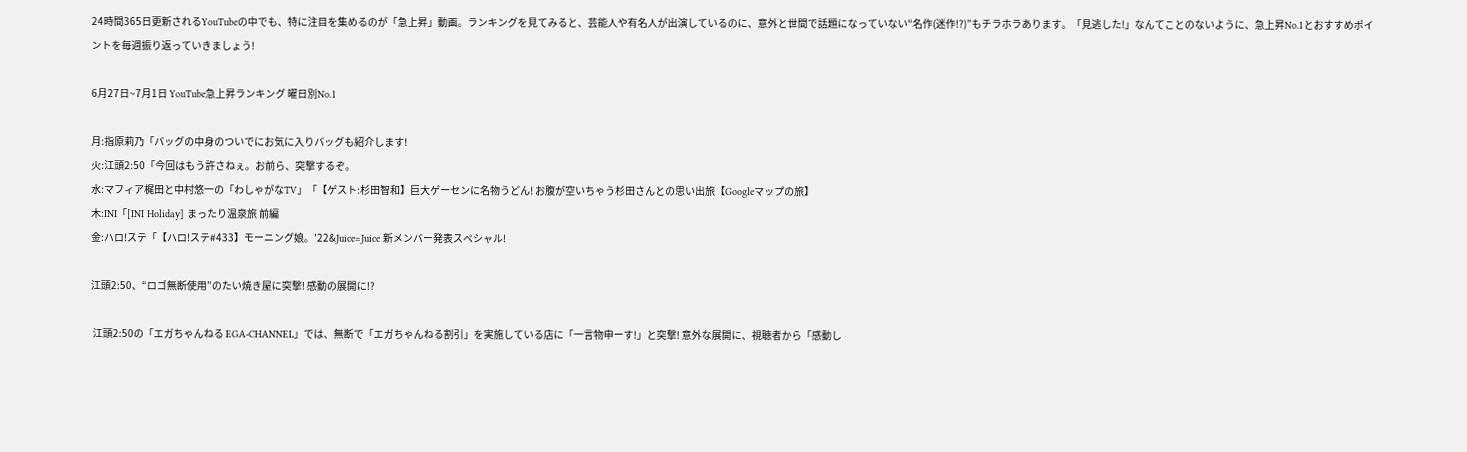24時間365日更新されるYouTubeの中でも、特に注目を集めるのが「急上昇」動画。ランキングを見てみると、芸能人や有名人が出演しているのに、意外と世間で話題になっていない“名作(迷作!?)”もチラホラあります。「見逃した!」なんてことのないように、急上昇No.1とおすすめポイントを毎週振り返っていきましょう!

6月27日~7月1日 YouTube急上昇ランキング 曜日別No.1

月:指原莉乃「バッグの中身のついでにお気に入りバッグも紹介します!
火:江頭2:50「今回はもう許さねぇ。お前ら、突撃するぞ。
水:マフィア梶田と中村悠一の「わしゃがなTV」「【ゲスト:杉田智和】巨大ゲーセンに名物うどん! お腹が空いちゃう杉田さんとの思い出旅【Googleマップの旅】
木:INI「[INI Holiday] まったり温泉旅 前編
金:ハロ!ステ「【ハロ!ステ#433】モーニング娘。'22&Juice=Juice 新メンバー発表スペシャル!

江頭2:50、“ロゴ無断使用”のたい焼き屋に突撃! 感動の展開に!?

 江頭2:50の「エガちゃんねる EGA-CHANNEL」では、無断で「エガちゃんねる割引」を実施している店に「一言物申ーす!」と突撃! 意外な展開に、視聴者から「感動し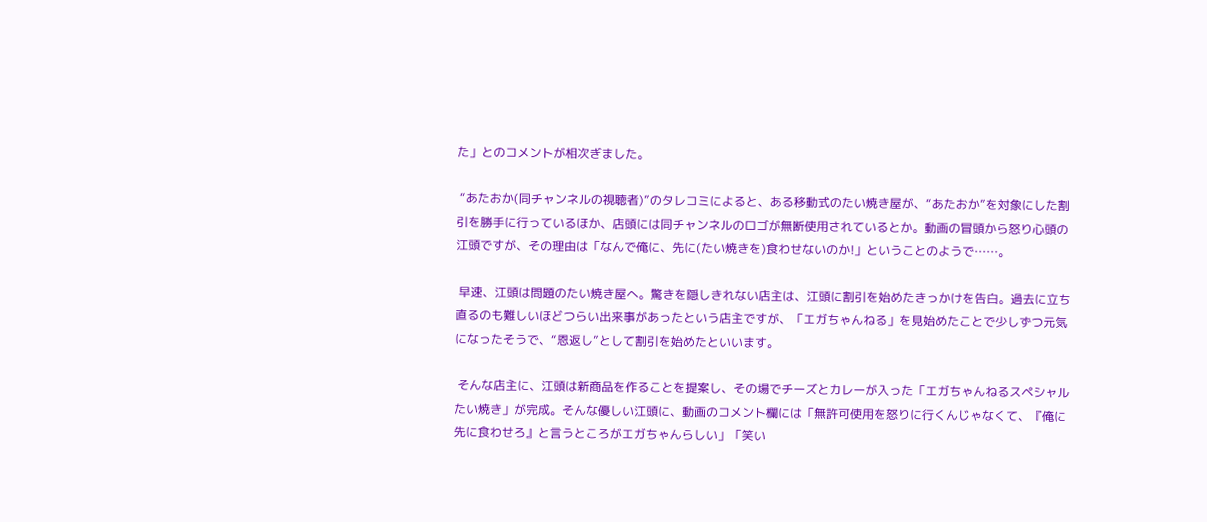た」とのコメントが相次ぎました。

 “あたおか(同チャンネルの視聴者)”のタレコミによると、ある移動式のたい焼き屋が、“あたおか”を対象にした割引を勝手に行っているほか、店頭には同チャンネルのロゴが無断使用されているとか。動画の冒頭から怒り心頭の江頭ですが、その理由は「なんで俺に、先に(たい焼きを)食わせないのか!」ということのようで……。

 早速、江頭は問題のたい焼き屋へ。驚きを隠しきれない店主は、江頭に割引を始めたきっかけを告白。過去に立ち直るのも難しいほどつらい出来事があったという店主ですが、「エガちゃんねる」を見始めたことで少しずつ元気になったそうで、“恩返し”として割引を始めたといいます。

 そんな店主に、江頭は新商品を作ることを提案し、その場でチーズとカレーが入った「エガちゃんねるスペシャルたい焼き」が完成。そんな優しい江頭に、動画のコメント欄には「無許可使用を怒りに行くんじゃなくて、『俺に先に食わせろ』と言うところがエガちゃんらしい」「笑い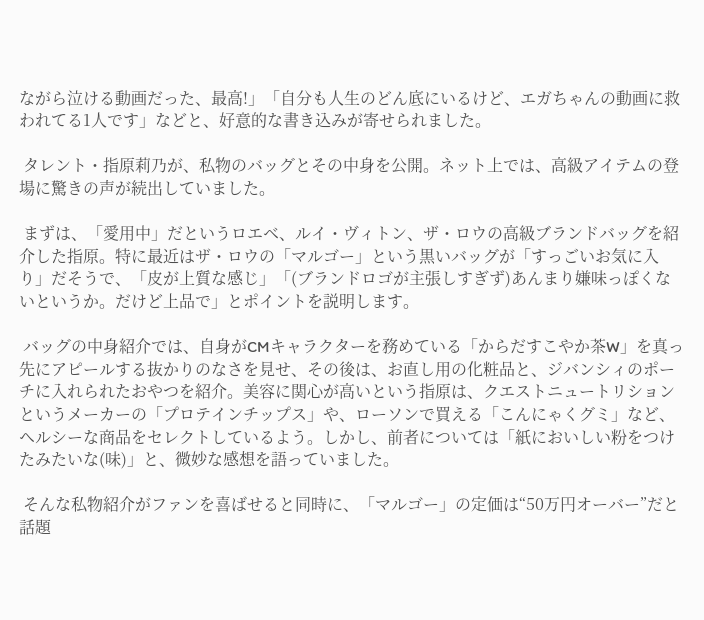ながら泣ける動画だった、最高!」「自分も人生のどん底にいるけど、エガちゃんの動画に救われてる1人です」などと、好意的な書き込みが寄せられました。

 タレント・指原莉乃が、私物のバッグとその中身を公開。ネット上では、高級アイテムの登場に驚きの声が続出していました。

 まずは、「愛用中」だというロエベ、ルイ・ヴィトン、ザ・ロウの高級ブランドバッグを紹介した指原。特に最近はザ・ロウの「マルゴー」という黒いバッグが「すっごいお気に入り」だそうで、「皮が上質な感じ」「(ブランドロゴが主張しすぎず)あんまり嫌味っぽくないというか。だけど上品で」とポイントを説明します。

 バッグの中身紹介では、自身がCMキャラクターを務めている「からだすこやか茶W」を真っ先にアピールする抜かりのなさを見せ、その後は、お直し用の化粧品と、ジバンシィのポーチに入れられたおやつを紹介。美容に関心が高いという指原は、クエストニュートリションというメーカーの「プロテインチップス」や、ローソンで買える「こんにゃくグミ」など、ヘルシーな商品をセレクトしているよう。しかし、前者については「紙においしい粉をつけたみたいな(味)」と、微妙な感想を語っていました。

 そんな私物紹介がファンを喜ばせると同時に、「マルゴー」の定価は“50万円オーバー”だと話題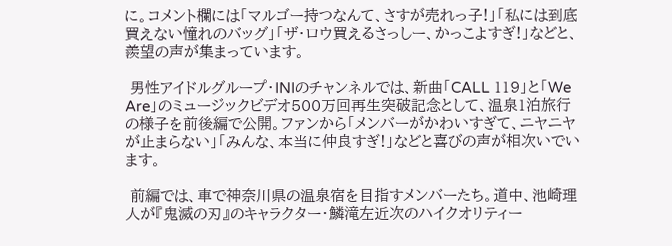に。コメント欄には「マルゴー持つなんて、さすが売れっ子!」「私には到底買えない憧れのバッグ」「ザ・ロウ買えるさっしー、かっこよすぎ!」などと、羨望の声が集まっています。

 男性アイドルグループ・INIのチャンネルでは、新曲「CALL 119」と「We Are」のミュージックビデオ500万回再生突破記念として、温泉1泊旅行の様子を前後編で公開。ファンから「メンバーがかわいすぎて、ニヤニヤが止まらない」「みんな、本当に仲良すぎ!」などと喜びの声が相次いでいます。

 前編では、車で神奈川県の温泉宿を目指すメンバーたち。道中、池崎理人が『鬼滅の刃』のキャラクター・鱗滝左近次のハイクオリティー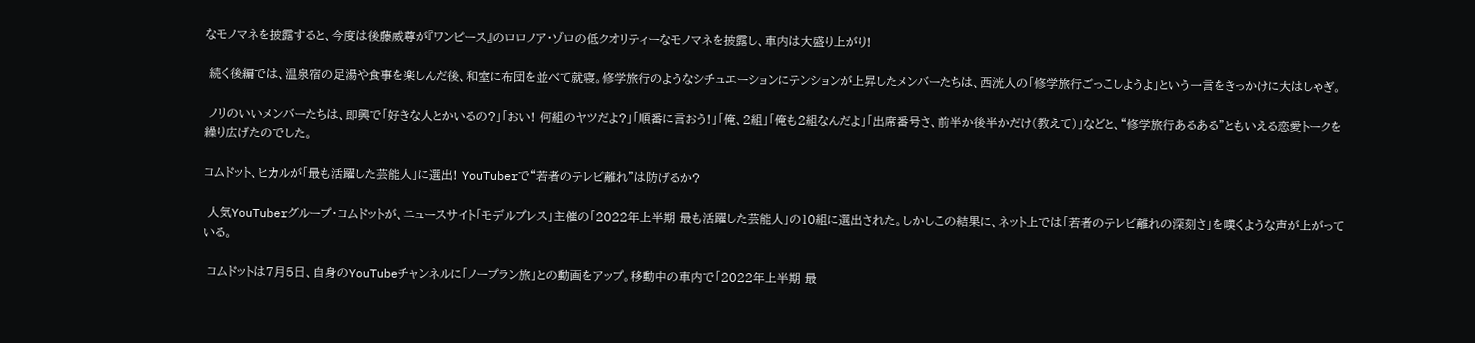なモノマネを披露すると、今度は後藤威尊が『ワンピース』のロロノア・ゾロの低クオリティーなモノマネを披露し、車内は大盛り上がり!

 続く後編では、温泉宿の足湯や食事を楽しんだ後、和室に布団を並べて就寝。修学旅行のようなシチュエーションにテンションが上昇したメンバーたちは、西洸人の「修学旅行ごっこしようよ」という一言をきっかけに大はしゃぎ。

 ノリのいいメンバーたちは、即興で「好きな人とかいるの?」「おい! 何組のヤツだよ?」「順番に言おう!」「俺、2組」「俺も2組なんだよ」「出席番号さ、前半か後半かだけ(教えて)」などと、“修学旅行あるある”ともいえる恋愛トークを繰り広げたのでした。

コムドット、ヒカルが「最も活躍した芸能人」に選出! YouTuberで“若者のテレビ離れ”は防げるか?

 人気YouTuberグループ・コムドットが、ニュースサイト「モデルプレス」主催の「2022年上半期 最も活躍した芸能人」の10組に選出された。しかしこの結果に、ネット上では「若者のテレビ離れの深刻さ」を嘆くような声が上がっている。

 コムドットは7月5日、自身のYouTubeチャンネルに「ノープラン旅」との動画をアップ。移動中の車内で「2022年上半期 最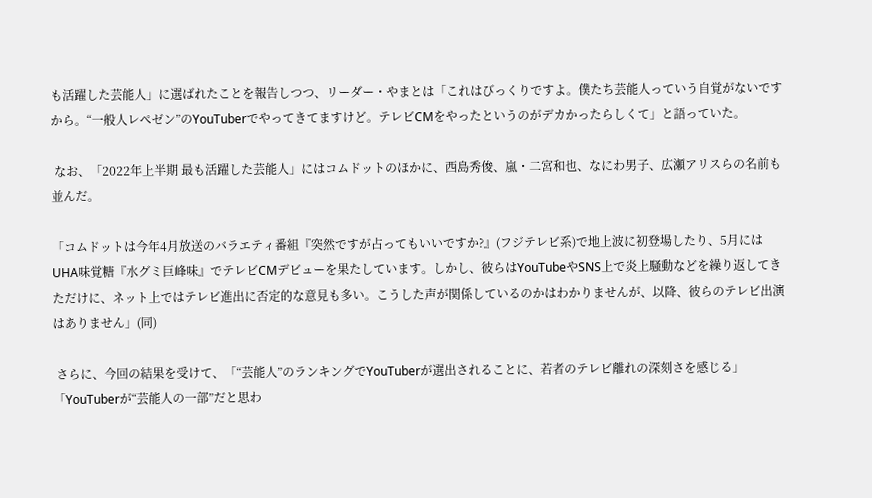も活躍した芸能人」に選ばれたことを報告しつつ、リーダー・やまとは「これはびっくりですよ。僕たち芸能人っていう自覚がないですから。“一般人レぺゼン”のYouTuberでやってきてますけど。テレビCMをやったというのがデカかったらしくて」と語っていた。

 なお、「2022年上半期 最も活躍した芸能人」にはコムドットのほかに、西島秀俊、嵐・二宮和也、なにわ男子、広瀬アリスらの名前も並んだ。

「コムドットは今年4月放送のバラエティ番組『突然ですが占ってもいいですか?』(フジテレビ系)で地上波に初登場したり、5月にはUHA味覚糖『水グミ巨峰味』でテレビCMデビューを果たしています。しかし、彼らはYouTubeやSNS上で炎上騒動などを繰り返してきただけに、ネット上ではテレビ進出に否定的な意見も多い。こうした声が関係しているのかはわかりませんが、以降、彼らのテレビ出演はありません」(同)

 さらに、今回の結果を受けて、「“芸能人”のランキングでYouTuberが選出されることに、若者のテレビ離れの深刻さを感じる」「YouTuberが“芸能人の一部”だと思わ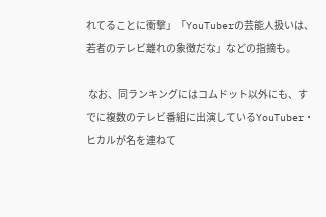れてることに衝撃」「YouTuberの芸能人扱いは、若者のテレビ離れの象徴だな」などの指摘も。

 なお、同ランキングにはコムドット以外にも、すでに複数のテレビ番組に出演しているYouTuber・ヒカルが名を連ねて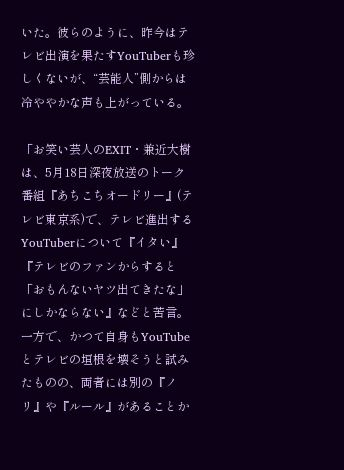いた。彼らのように、昨今はテレビ出演を果たすYouTuberも珍しくないが、“芸能人”側からは冷ややかな声も上がっている。

「お笑い芸人のEXIT・兼近大樹は、5月18日深夜放送のトーク番組『あちこちオードリー』(テレビ東京系)で、テレビ進出するYouTuberについて『イタい』『テレビのファンからすると「おもんないヤツ出てきたな」にしかならない』などと苦言。一方で、かつて自身もYouTubeとテレビの垣根を壊そうと試みたものの、両者には別の『ノリ』や『ルール』があることか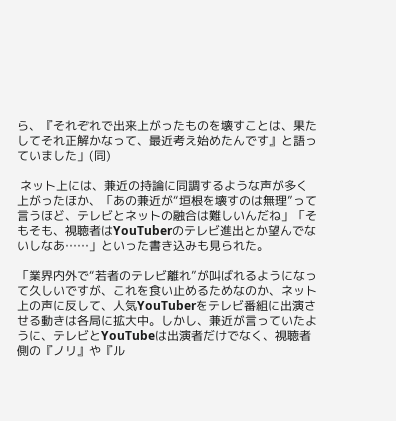ら、『それぞれで出来上がったものを壊すことは、果たしてそれ正解かなって、最近考え始めたんです』と語っていました」(同)

 ネット上には、兼近の持論に同調するような声が多く上がったほか、「あの兼近が“垣根を壊すのは無理”って言うほど、テレビとネットの融合は難しいんだね」「そもそも、視聴者はYouTuberのテレビ進出とか望んでないしなあ……」といった書き込みも見られた。

「業界内外で“若者のテレビ離れ”が叫ばれるようになって久しいですが、これを食い止めるためなのか、ネット上の声に反して、人気YouTuberをテレビ番組に出演させる動きは各局に拡大中。しかし、兼近が言っていたように、テレビとYouTubeは出演者だけでなく、視聴者側の『ノリ』や『ル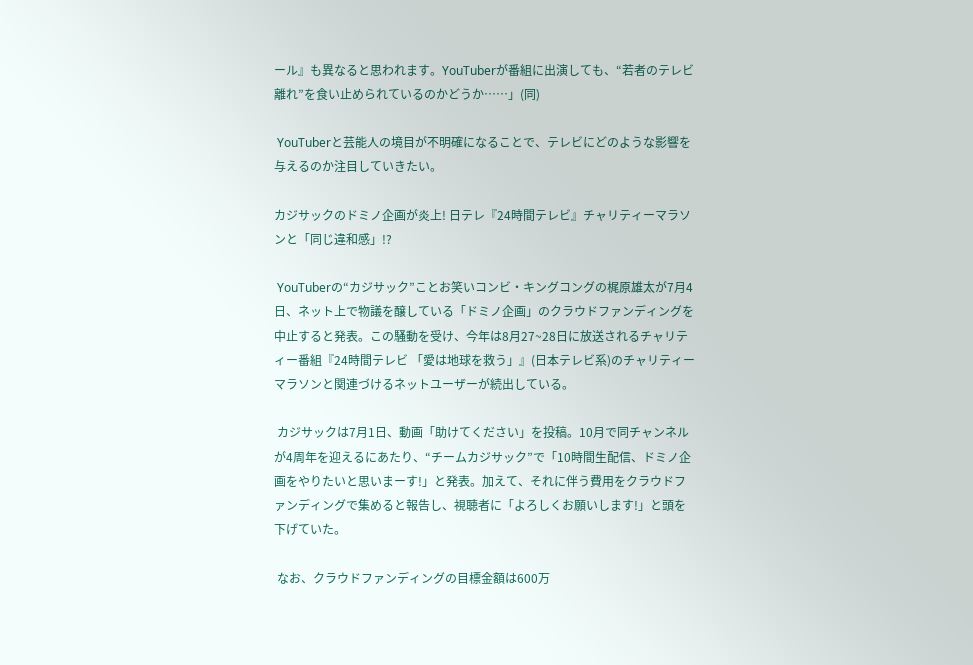ール』も異なると思われます。YouTuberが番組に出演しても、“若者のテレビ離れ”を食い止められているのかどうか……」(同)

 YouTuberと芸能人の境目が不明確になることで、テレビにどのような影響を与えるのか注目していきたい。

カジサックのドミノ企画が炎上! 日テレ『24時間テレビ』チャリティーマラソンと「同じ違和感」!?

 YouTuberの“カジサック”ことお笑いコンビ・キングコングの梶原雄太が7月4日、ネット上で物議を醸している「ドミノ企画」のクラウドファンディングを中止すると発表。この騒動を受け、今年は8月27~28日に放送されるチャリティー番組『24時間テレビ 「愛は地球を救う」』(日本テレビ系)のチャリティーマラソンと関連づけるネットユーザーが続出している。

 カジサックは7月1日、動画「助けてください」を投稿。10月で同チャンネルが4周年を迎えるにあたり、“チームカジサック”で「10時間生配信、ドミノ企画をやりたいと思いまーす!」と発表。加えて、それに伴う費用をクラウドファンディングで集めると報告し、視聴者に「よろしくお願いします!」と頭を下げていた。

 なお、クラウドファンディングの目標金額は600万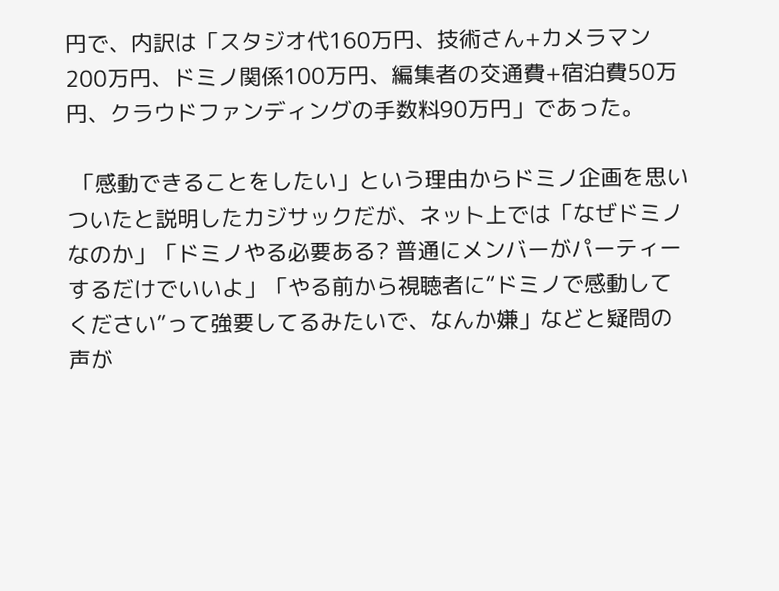円で、内訳は「スタジオ代160万円、技術さん+カメラマン200万円、ドミノ関係100万円、編集者の交通費+宿泊費50万円、クラウドファンディングの手数料90万円」であった。

 「感動できることをしたい」という理由からドミノ企画を思いついたと説明したカジサックだが、ネット上では「なぜドミノなのか」「ドミノやる必要ある? 普通にメンバーがパーティーするだけでいいよ」「やる前から視聴者に“ドミノで感動してください”って強要してるみたいで、なんか嫌」などと疑問の声が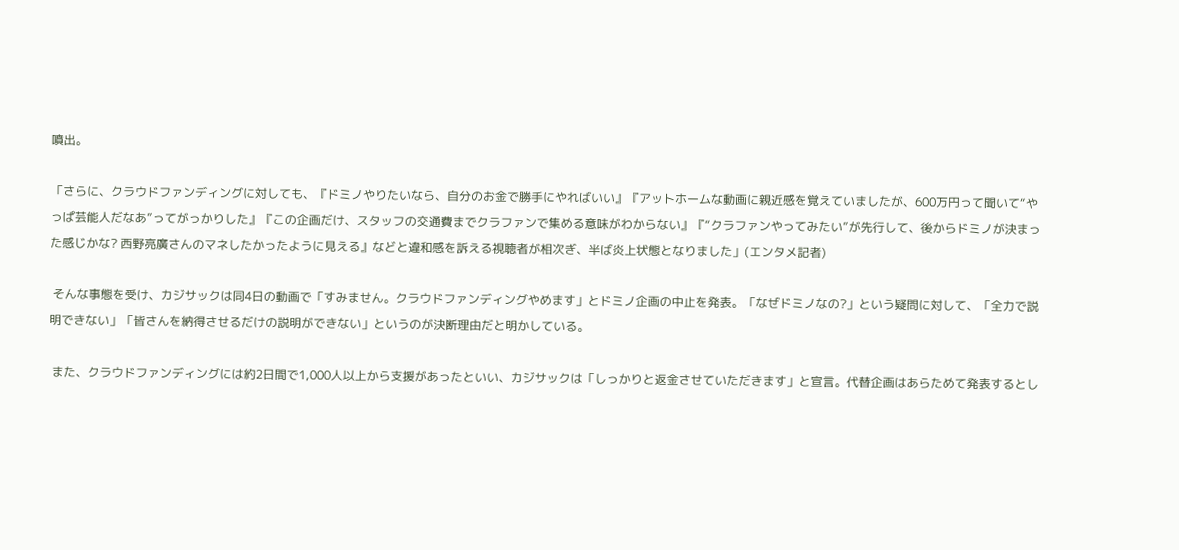噴出。

「さらに、クラウドファンディングに対しても、『ドミノやりたいなら、自分のお金で勝手にやればいい』『アットホームな動画に親近感を覚えていましたが、600万円って聞いて“やっぱ芸能人だなあ”ってがっかりした』『この企画だけ、スタッフの交通費までクラファンで集める意味がわからない』『“クラファンやってみたい”が先行して、後からドミノが決まった感じかな? 西野亮廣さんのマネしたかったように見える』などと違和感を訴える視聴者が相次ぎ、半ば炎上状態となりました」(エンタメ記者)

 そんな事態を受け、カジサックは同4日の動画で「すみません。クラウドファンディングやめます」とドミノ企画の中止を発表。「なぜドミノなの?」という疑問に対して、「全力で説明できない」「皆さんを納得させるだけの説明ができない」というのが決断理由だと明かしている。

 また、クラウドファンディングには約2日間で1,000人以上から支援があったといい、カジサックは「しっかりと返金させていただきます」と宣言。代替企画はあらためて発表するとし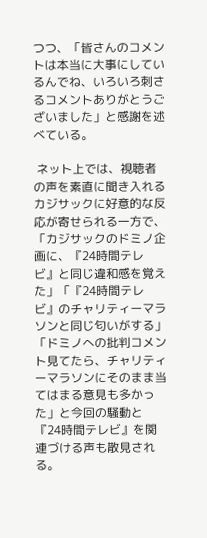つつ、「皆さんのコメントは本当に大事にしているんでね、いろいろ刺さるコメントありがとうございました」と感謝を述べている。

 ネット上では、視聴者の声を素直に聞き入れるカジサックに好意的な反応が寄せられる一方で、「カジサックのドミノ企画に、『24時間テレビ』と同じ違和感を覚えた」「『24時間テレビ』のチャリティーマラソンと同じ匂いがする」「ドミノへの批判コメント見てたら、チャリティーマラソンにそのまま当てはまる意見も多かった」と今回の騒動と『24時間テレビ』を関連づける声も散見される。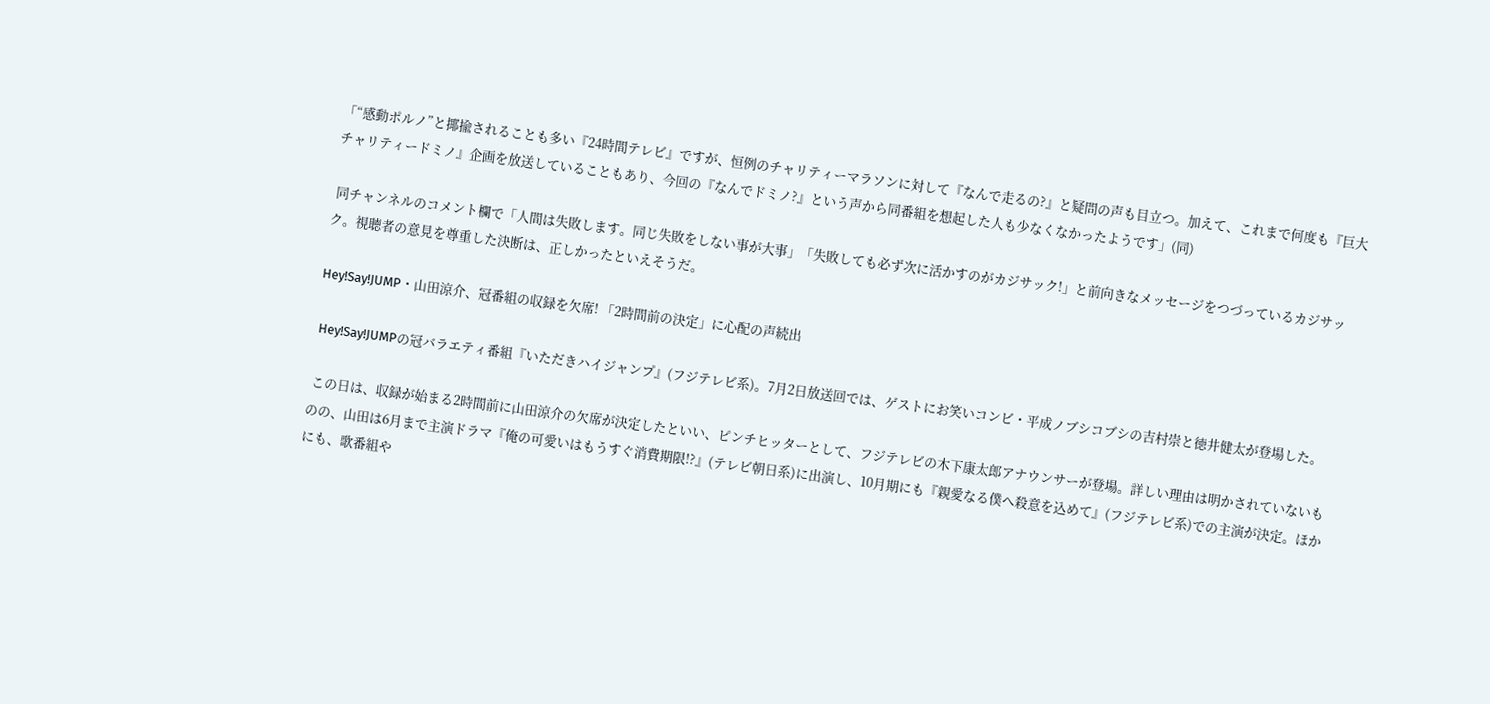「“感動ポルノ”と揶揄されることも多い『24時間テレビ』ですが、恒例のチャリティーマラソンに対して『なんで走るの?』と疑問の声も目立つ。加えて、これまで何度も『巨大チャリティードミノ』企画を放送していることもあり、今回の『なんでドミノ?』という声から同番組を想起した人も少なくなかったようです」(同)

 同チャンネルのコメント欄で「人間は失敗します。同じ失敗をしない事が大事」「失敗しても必ず次に活かすのがカジサック!」と前向きなメッセージをつづっているカジサック。視聴者の意見を尊重した決断は、正しかったといえそうだ。

Hey!Say!JUMP・山田涼介、冠番組の収録を欠席! 「2時間前の決定」に心配の声続出

 Hey!Say!JUMPの冠バラエティ番組『いただきハイジャンプ』(フジテレビ系)。7月2日放送回では、ゲストにお笑いコンビ・平成ノブシコブシの吉村崇と徳井健太が登場した。

 この日は、収録が始まる2時間前に山田涼介の欠席が決定したといい、ピンチヒッターとして、フジテレビの木下康太郎アナウンサーが登場。詳しい理由は明かされていないものの、山田は6月まで主演ドラマ『俺の可愛いはもうすぐ消費期限!?』(テレビ朝日系)に出演し、10月期にも『親愛なる僕へ殺意を込めて』(フジテレビ系)での主演が決定。ほかにも、歌番組や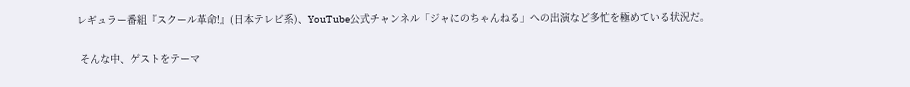レギュラー番組『スクール革命!』(日本テレビ系)、YouTube公式チャンネル「ジャにのちゃんねる」への出演など多忙を極めている状況だ。

 そんな中、ゲストをテーマ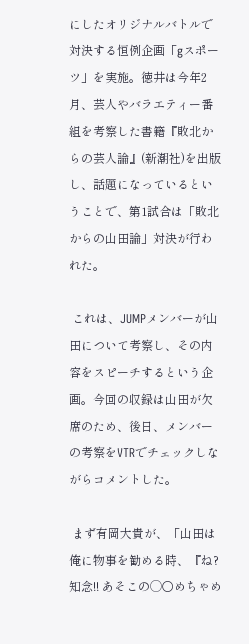にしたオリジナルバトルで対決する恒例企画「gスポーツ」を実施。徳井は今年2月、芸人やバラエティー番組を考察した書籍『敗北からの芸人論』(新潮社)を出版し、話題になっているということで、第1試合は「敗北からの山田論」対決が行われた。

 これは、JUMPメンバーが山田について考察し、その内容をスピーチするという企画。今回の収録は山田が欠席のため、後日、メンバーの考察をVTRでチェックしながらコメントした。

 まず有岡大貴が、「山田は俺に物事を勧める時、『ね? 知念!! あそこの◯○めちゃめ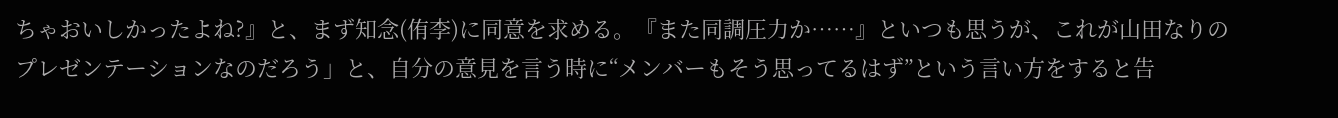ちゃおいしかったよね?』と、まず知念(侑李)に同意を求める。『また同調圧力か……』といつも思うが、これが山田なりのプレゼンテーションなのだろう」と、自分の意見を言う時に“メンバーもそう思ってるはず”という言い方をすると告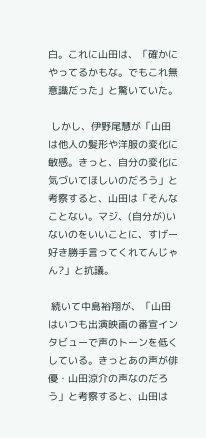白。これに山田は、「確かにやってるかもな。でもこれ無意識だった」と驚いていた。

 しかし、伊野尾慧が「山田は他人の髪形や洋服の変化に敏感。きっと、自分の変化に気づいてほしいのだろう」と考察すると、山田は「そんなことない。マジ、(自分が)いないのをいいことに、すげー好き勝手言ってくれてんじゃん?」と抗議。

 続いて中島裕翔が、「山田はいつも出演映画の番宣インタビューで声のトーンを低くしている。きっとあの声が俳優・山田涼介の声なのだろう」と考察すると、山田は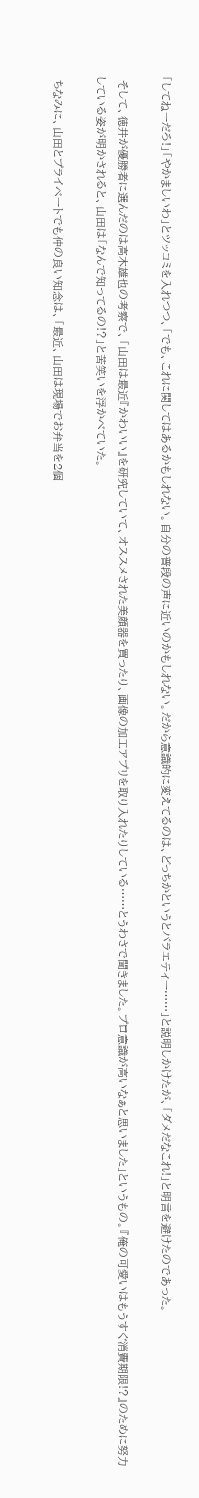「してねーだろ!」「やかましいわ」とツッコミを入れつつ、「でも、これに関してはあるかもしれない。自分の普段の声に近いのかもしれない。だから意識的に変えてるのは、どっちかというとバラエティー……」と説明しかけたが、「ダメだなこれ!」と明言を避けたのであった。

 そして、徳井が優勝者に選んだのは高木雄也の考察で、「山田は最近『かわいい』を研究していて、オススメされた美顔器を買ったり、画像の加工アプリを取り入れたりしている……とうわさで聞きました。プロ意識が高いなぁと思いました」というもの。『俺の可愛いはもうすぐ消費期限!?』のために努力している姿が明かされると、山田は「なんで知ってるの!?」と苦笑いを浮かべていた。

 ちなみに、山田とプライベートでも仲の良い知念は、「最近、山田は現場でお弁当を2個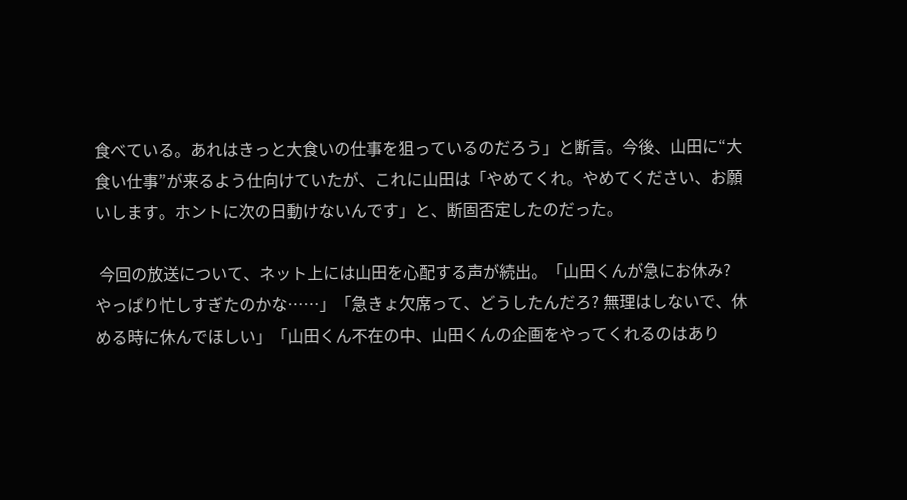食べている。あれはきっと大食いの仕事を狙っているのだろう」と断言。今後、山田に“大食い仕事”が来るよう仕向けていたが、これに山田は「やめてくれ。やめてください、お願いします。ホントに次の日動けないんです」と、断固否定したのだった。

 今回の放送について、ネット上には山田を心配する声が続出。「山田くんが急にお休み? やっぱり忙しすぎたのかな……」「急きょ欠席って、どうしたんだろ? 無理はしないで、休める時に休んでほしい」「山田くん不在の中、山田くんの企画をやってくれるのはあり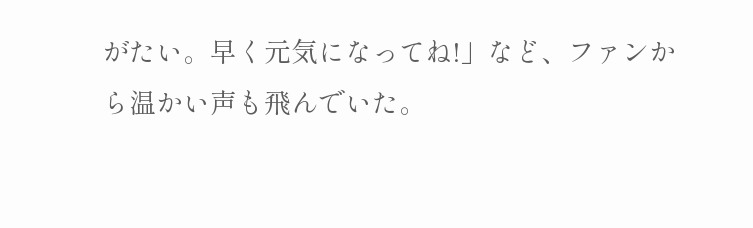がたい。早く元気になってね!」など、ファンから温かい声も飛んでいた。